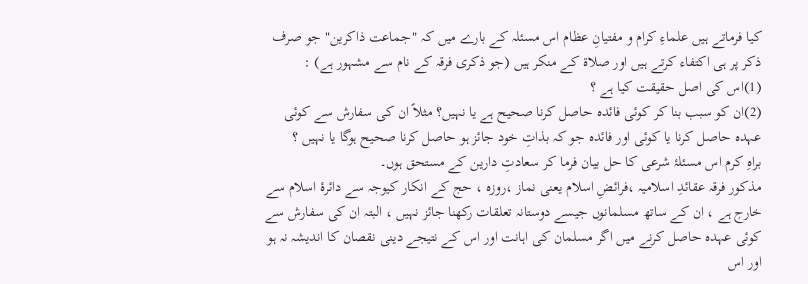کیا فرماتے ہیں علماءِ کرام و مفتیانِ عظام اس مسئلہ کے بارے میں کہ "جماعت ذاکرین" جو صرف ذکر پر ہی اکتفاء کرتے ہیں اور صلاۃ کے منکر ہیں (جو ذکری فرقہ کے نام سے مشہور ہے) :
(1)اس کی اصل حقیقت کیا ہے ؟
(2)ان کو سبب بنا کر کوئی فائدہ حاصل کرنا صحیح ہے یا نہیں؟ مثلاً ان کی سفارش سے کوئی عہدہ حاصل کرنا یا کوئی اور فائدہ جو کہ بذاتِ خود جائز ہو حاصل کرنا صحیح ہوگا یا نہیں ؟
براہِ کرم اس مسئلۂ شرعی کا حل بیان فرما کر سعادتِ دارین کے مستحق ہوں۔
مذکور فرقہ عقائدِ اسلامیہ ،فرائضِ اسلام یعنی نماز ،روزہ ، حج کے انکار کیوجہ سے دائرۂ اسلام سے خارج ہے ، ان کے ساتھ مسلمانوں جیسے دوستانہ تعلقات رکھنا جائز نہیں ، البتہ ان کی سفارش سے کوئی عہدہ حاصل کرنے میں اگر مسلمان کی اہانت اور اس کے نتیجے دینی نقصان کا اندیشہ نہ ہو اور اس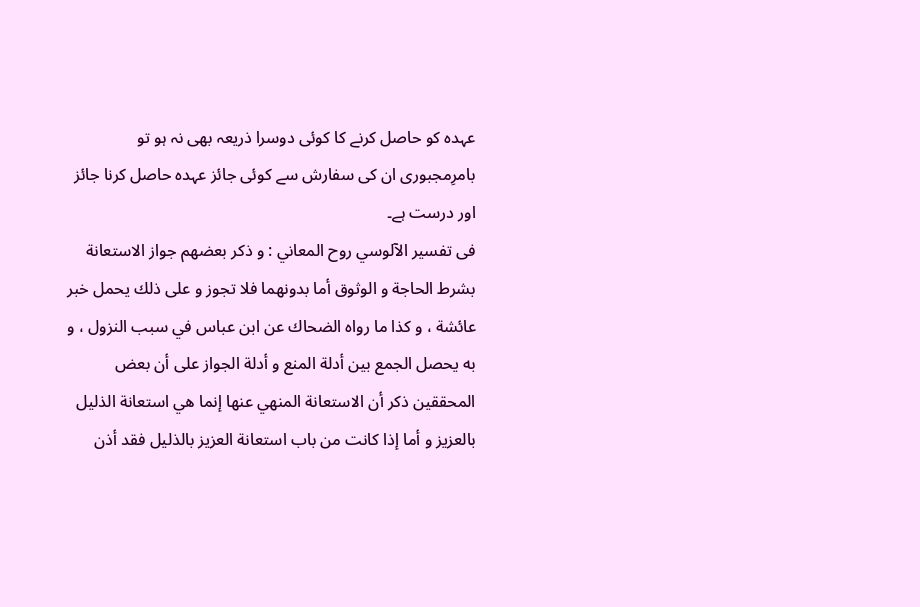عہدہ کو حاصل کرنے کا کوئی دوسرا ذریعہ بھی نہ ہو تو بامرِمجبوری ان کی سفارش سے کوئی جائز عہدہ حاصل کرنا جائز اور درست ہے۔
فی تفسير الآلوسي روح المعاني : و ذكر بعضهم جواز الاستعانة بشرط الحاجة و الوثوق أما بدونهما فلا تجوز و على ذلك يحمل خبر عائشة ، و كذا ما رواه الضحاك عن ابن عباس في سبب النزول ، و به يحصل الجمع بين أدلة المنع و أدلة الجواز على أن بعض المحققين ذكر أن الاستعانة المنهي عنها إنما هي استعانة الذليل بالعزيز و أما إذا كانت من باب استعانة العزيز بالذليل فقد أذن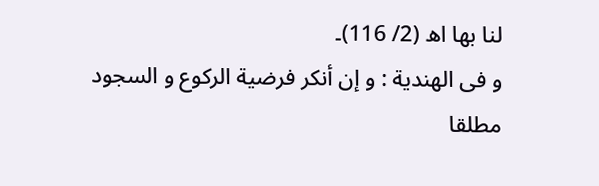لنا بها اھ (2/ 116)۔
و فی الھندية : و إن أنكر فرضية الركوع و السجود مطلقا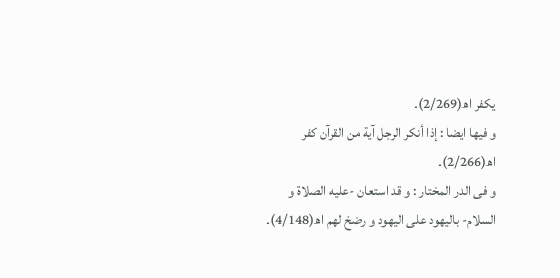يكفر اھ(2/269)۔
و فیھا ایضا : إذا أنكر الرجل آية من القرآن کفر اھ(2/266)۔
و فی الدر المختار : و قد استعان -علیه الصلاة و السلام- بالیھود علی الیھود و رضخ لھم اھ(4/148)۔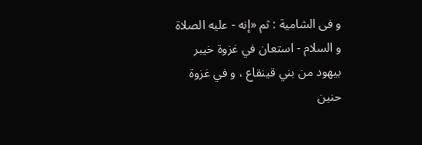و فی الشامية : ثم «إنه - عليه الصلاة و السلام - استعان في غزوة خيبر بيهود من بني قينقاع ، و في غزوة حنين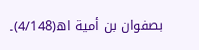بصفوان بن أمية اھ(4/148)۔